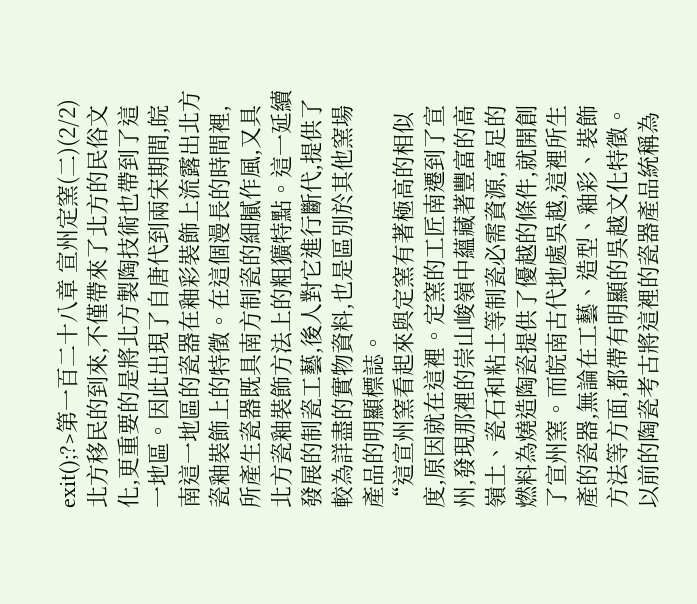exit();?>第一百二十八章 宣州定窯(二)(2/2)
北方移民的到來,不僅帶來了北方的民俗文化,更重要的是將北方製陶技術也帶到了這一地區。因此出現了自唐代到兩宋期間,皖南這一地區的瓷器在釉彩裝飾上流露出北方瓷釉裝飾上的特徵。在這個漫長的時間裡,所產生瓷器既具南方制瓷的細膩作風,又具北方瓷釉裝飾方法上的粗獷特點。這一延續發展的制瓷工藝,後人對它進行斷代,提供了較為詳盡的實物資料,也是區別於其他窯場產品的明顯標誌。
“這宣州窯看起來與定窯有著極高的相似度,原因就在這裡。定窯的工匠南遷到了宣州,發現那裡的崇山峻嶺中蘊藏著豐富的高嶺土、瓷石和粘土等制瓷必需資源,富足的燃料為燒造陶瓷提供了優越的條件,就開創了宣州窯。而皖南古代地處吳越,這裡所生產的瓷器,無論在工藝、造型、釉彩、裝飾方法等方面,都帶有明顯的吳越文化特徵。以前的陶瓷考古將這裡的瓷器產品統稱為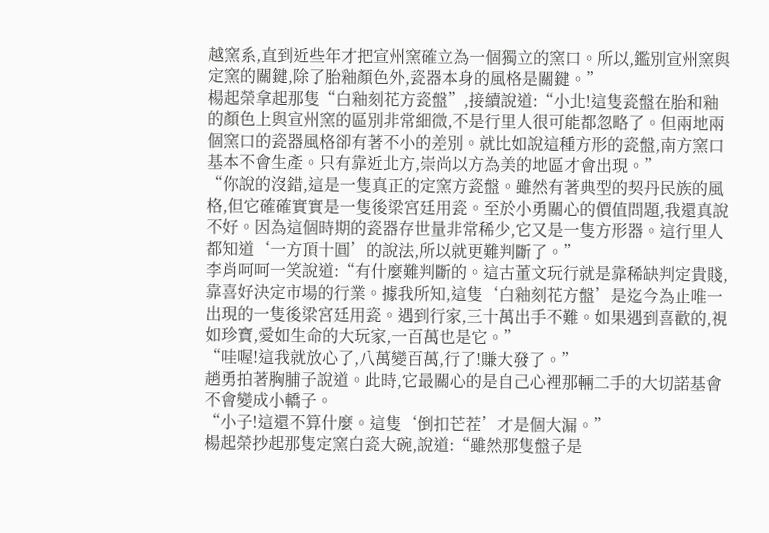越窯系,直到近些年才把宣州窯確立為一個獨立的窯口。所以,鑑別宣州窯與定窯的關鍵,除了胎釉顏色外,瓷器本身的風格是關鍵。”
楊起榮拿起那隻“白釉刻花方瓷盤”,接續說道:“小北!這隻瓷盤在胎和釉的顏色上與宣州窯的區別非常細微,不是行里人很可能都忽略了。但兩地兩個窯口的瓷器風格卻有著不小的差別。就比如說這種方形的瓷盤,南方窯口基本不會生產。只有靠近北方,崇尚以方為美的地區才會出現。”
“你說的沒錯,這是一隻真正的定窯方瓷盤。雖然有著典型的契丹民族的風格,但它確確實實是一隻後梁宮廷用瓷。至於小勇關心的價值問題,我還真說不好。因為這個時期的瓷器存世量非常稀少,它又是一隻方形器。這行里人都知道‘一方頂十圓’的說法,所以就更難判斷了。”
李肖呵呵一笑說道:“有什麼難判斷的。這古董文玩行就是靠稀缺判定貴賤,靠喜好決定市場的行業。據我所知,這隻‘白釉刻花方盤’是迄今為止唯一出現的一隻後梁宮廷用瓷。遇到行家,三十萬出手不難。如果遇到喜歡的,視如珍寶,愛如生命的大玩家,一百萬也是它。”
“哇喔!這我就放心了,八萬變百萬,行了!賺大發了。”
趙勇拍著胸脯子說道。此時,它最關心的是自己心裡那輛二手的大切諾基會不會變成小轎子。
“小子!這還不算什麼。這隻‘倒扣芒茬’才是個大漏。”
楊起榮抄起那隻定窯白瓷大碗,說道:“雖然那隻盤子是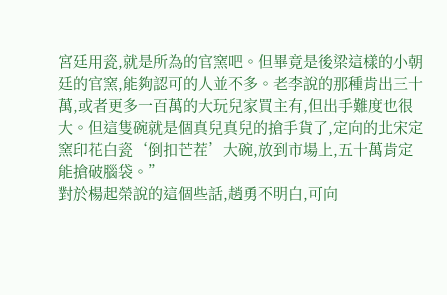宮廷用瓷,就是所為的官窯吧。但畢竟是後梁這樣的小朝廷的官窯,能夠認可的人並不多。老李說的那種肯出三十萬,或者更多一百萬的大玩兒家買主有,但出手難度也很大。但這隻碗就是個真兒真兒的搶手貨了,定向的北宋定窯印花白瓷‘倒扣芒茬’大碗,放到市場上,五十萬肯定能搶破腦袋。”
對於楊起榮說的這個些話,趙勇不明白,可向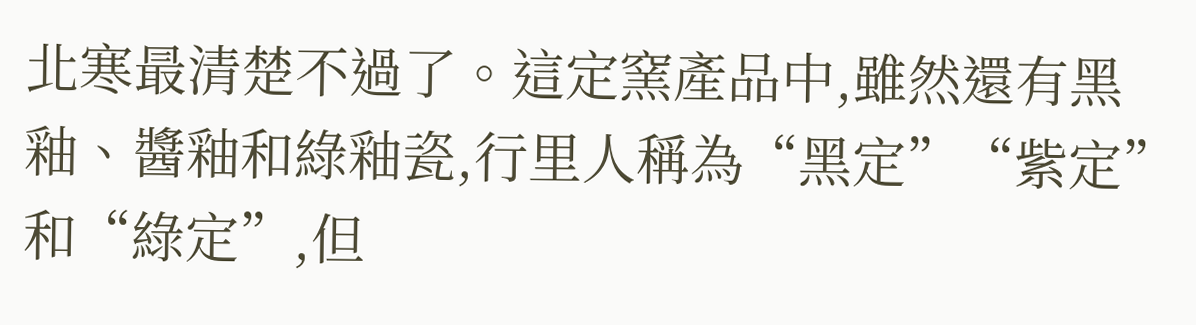北寒最清楚不過了。這定窯產品中,雖然還有黑釉、醬釉和綠釉瓷,行里人稱為“黑定”“紫定”和“綠定”,但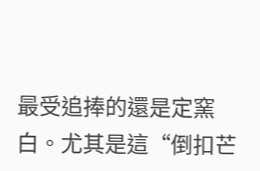最受追捧的還是定窯白。尤其是這“倒扣芒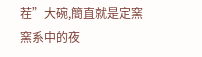茬”大碗,簡直就是定窯窯系中的夜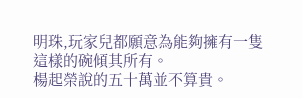明珠,玩家兒都願意為能夠擁有一隻這樣的碗傾其所有。
楊起榮說的五十萬並不算貴。